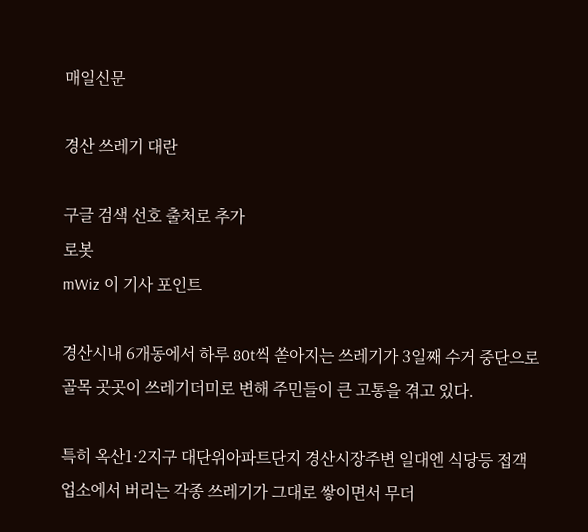매일신문

경산 쓰레기 대란

구글 검색 선호 출처로 추가
로봇
mWiz 이 기사 포인트

경산시내 6개동에서 하루 80t씩 쏟아지는 쓰레기가 3일째 수거 중단으로 골목 곳곳이 쓰레기더미로 변해 주민들이 큰 고통을 겪고 있다.

특히 옥산1·2지구 대단위아파트단지 경산시장주변 일대엔 식당등 접객업소에서 버리는 각종 쓰레기가 그대로 쌓이면서 무더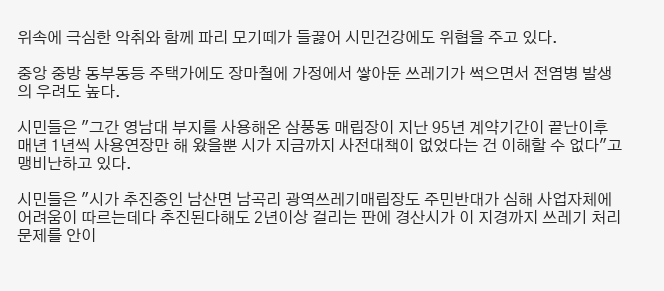위속에 극심한 악취와 함께 파리 모기떼가 들끓어 시민건강에도 위협을 주고 있다.

중앙 중방 동부동등 주택가에도 장마철에 가정에서 쌓아둔 쓰레기가 썩으면서 전염병 발생의 우려도 높다.

시민들은 "그간 영남대 부지를 사용해온 삼풍동 매립장이 지난 95년 계약기간이 끝난이후 매년 1년씩 사용연장만 해 왔을뿐 시가 지금까지 사전대책이 없었다는 건 이해할 수 없다"고 맹비난하고 있다.

시민들은 "시가 추진중인 남산면 남곡리 광역쓰레기매립장도 주민반대가 심해 사업자체에 어려움이 따르는데다 추진된다해도 2년이상 걸리는 판에 경산시가 이 지경까지 쓰레기 처리문제를 안이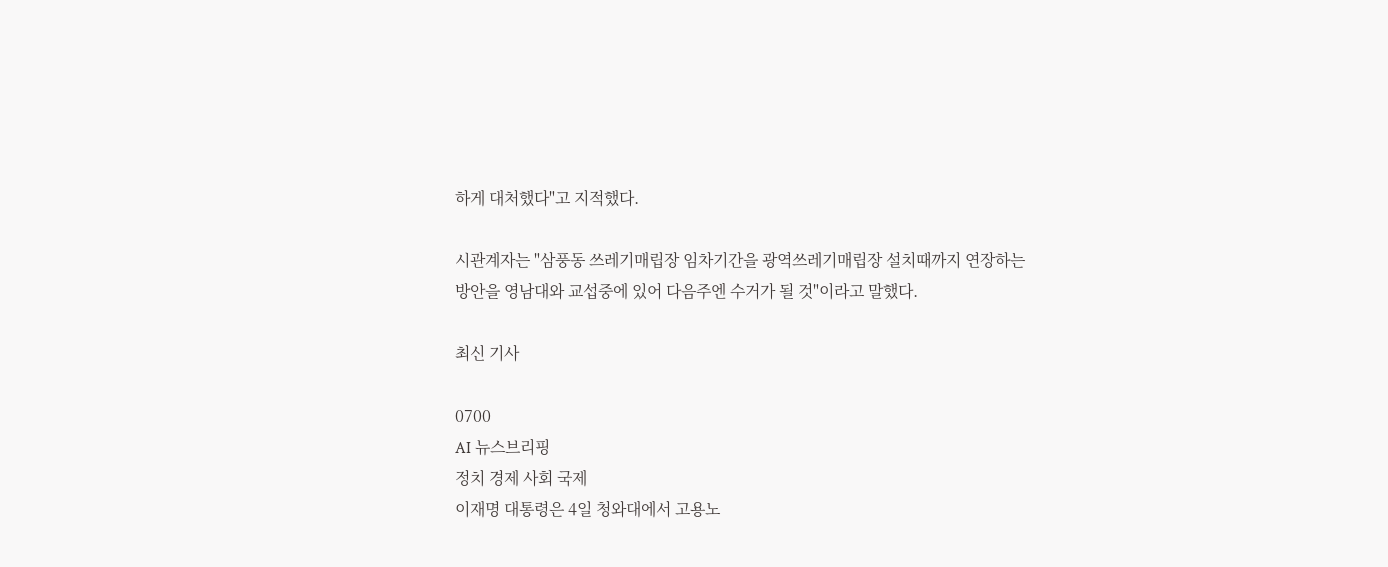하게 대처했다"고 지적했다.

시관계자는 "삼풍동 쓰레기매립장 임차기간을 광역쓰레기매립장 설치때까지 연장하는 방안을 영남대와 교섭중에 있어 다음주엔 수거가 될 것"이라고 말했다.

최신 기사

0700
AI 뉴스브리핑
정치 경제 사회 국제
이재명 대통령은 4일 청와대에서 고용노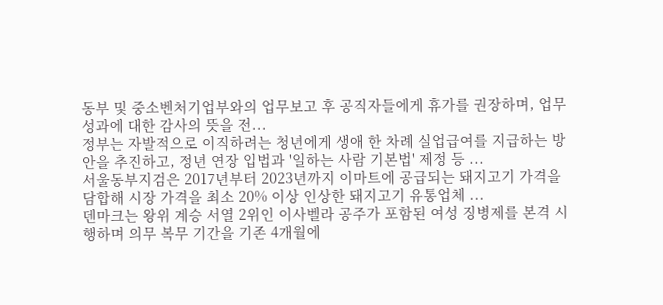동부 및 중소벤처기업부와의 업무보고 후 공직자들에게 휴가를 권장하며, 업무 성과에 대한 감사의 뜻을 전...
정부는 자발적으로 이직하려는 청년에게 생애 한 차례 실업급여를 지급하는 방안을 추진하고, 정년 연장 입법과 '일하는 사람 기본법' 제정 등 ...
서울동부지검은 2017년부터 2023년까지 이마트에 공급되는 돼지고기 가격을 담합해 시장 가격을 최소 20% 이상 인상한 돼지고기 유통업체 ...
덴마크는 왕위 계승 서열 2위인 이사벨라 공주가 포함된 여성 징병제를 본격 시행하며 의무 복무 기간을 기존 4개월에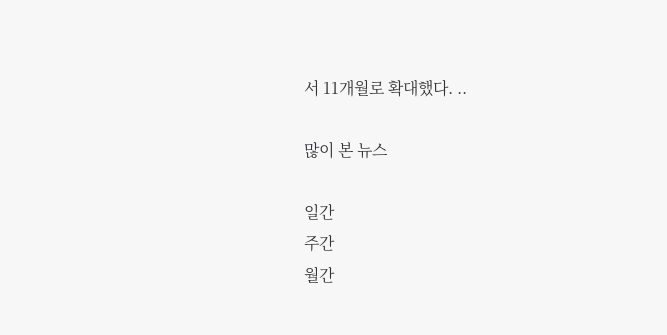서 11개월로 확대했다. ..

많이 본 뉴스

일간
주간
월간